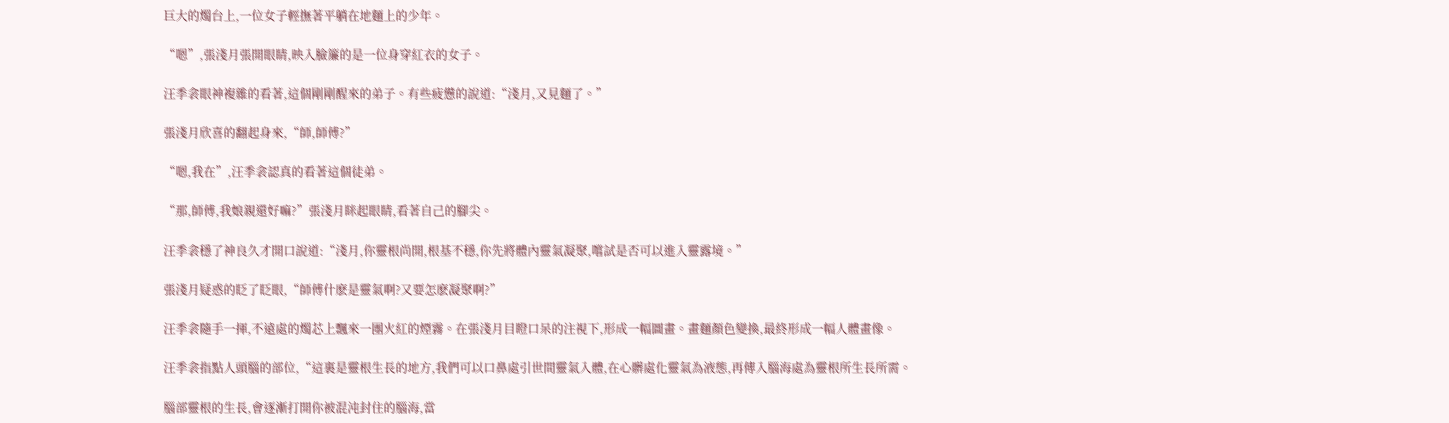巨大的燭台上,一位女子輕撫著平躺在地麵上的少年。

“嗯”,張淺月張開眼睛,映入臉簾的是一位身穿紅衣的女子。

汪季衾眼神複雜的看著,這個剛剛醒來的弟子。有些疲憊的說道:“淺月,又見麵了。”

張淺月欣喜的翻起身來,“師,師傅?”

“嗯,我在”,汪季衾認真的看著這個徒弟。

“那,師傅,我娘親還好嘛?”張淺月眯起眼睛,看著自己的腳尖。

汪季衾穩了神良久才開口說道:“淺月,你靈根尚開,根基不穩,你先將體內靈氣凝聚,嚐試是否可以進入靈露境。”

張淺月疑惑的眨了眨眼,“師傅什麽是靈氣啊?又要怎麽凝聚啊?”

汪季衾隨手一揮,不遠處的燭芯上飄來一團火紅的煙霧。在張淺月目瞪口呆的注視下,形成一幅圖畫。畫麵顏色變換,最終形成一幅人體畫像。

汪季衾指點人頭腦的部位,“這裏是靈根生長的地方,我們可以口鼻處引世間靈氣入體,在心髒處化靈氣為液態,再傳入腦海處為靈根所生長所需。

腦部靈根的生長,會逐漸打開你被混沌封住的腦海,當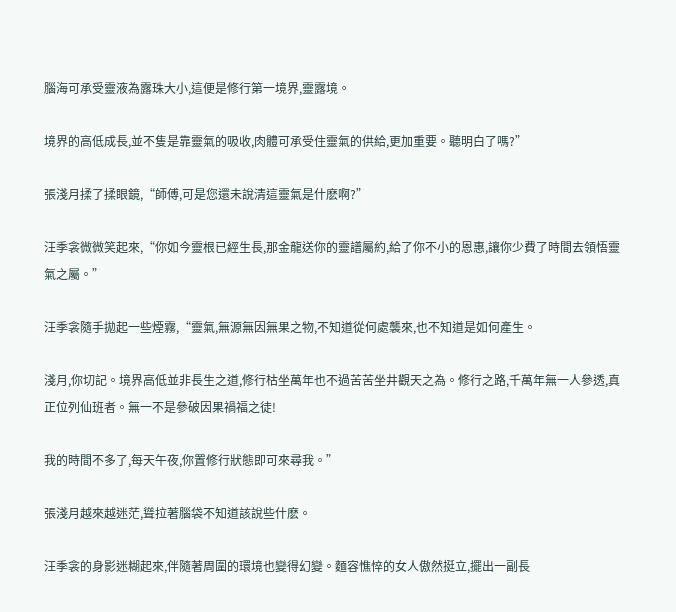腦海可承受靈液為露珠大小,這便是修行第一境界,靈露境。

境界的高低成長,並不隻是靠靈氣的吸收,肉體可承受住靈氣的供給,更加重要。聽明白了嗎?”

張淺月揉了揉眼鏡,“師傅,可是您還未說清這靈氣是什麽啊?”

汪季衾微微笑起來,“你如今靈根已經生長,那金龍送你的靈譜屬約,給了你不小的恩惠,讓你少費了時間去領悟靈氣之屬。”

汪季衾隨手拋起一些煙霧,“靈氣,無源無因無果之物,不知道從何處襲來,也不知道是如何產生。

淺月,你切記。境界高低並非長生之道,修行枯坐萬年也不過苦苦坐井觀天之為。修行之路,千萬年無一人參透,真正位列仙班者。無一不是參破因果禍福之徒!

我的時間不多了,每天午夜,你置修行狀態即可來尋我。”

張淺月越來越迷茫,聳拉著腦袋不知道該說些什麽。

汪季衾的身影迷糊起來,伴隨著周圍的環境也變得幻變。麵容憔悴的女人傲然挺立,擺出一副長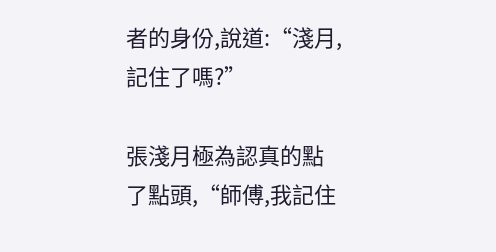者的身份,說道:“淺月,記住了嗎?”

張淺月極為認真的點了點頭,“師傅,我記住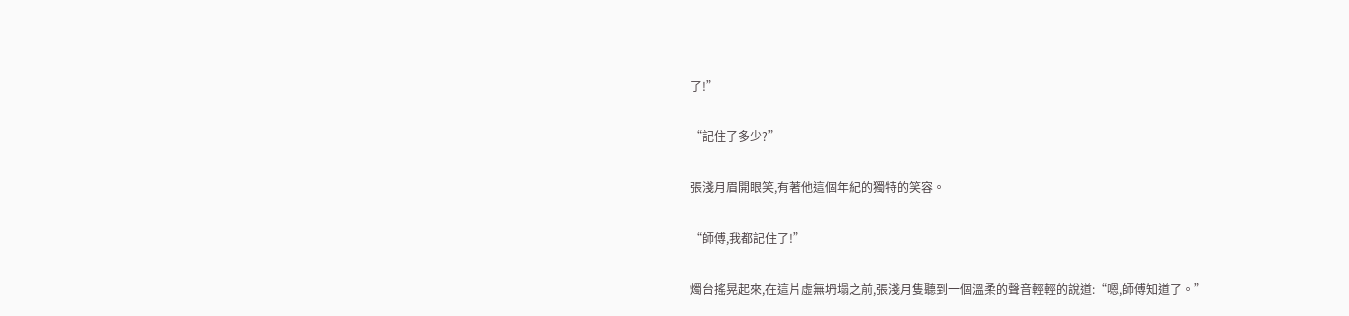了!”

“記住了多少?”

張淺月眉開眼笑,有著他這個年紀的獨特的笑容。

“師傅,我都記住了!”

燭台搖晃起來,在這片虛無坍塌之前,張淺月隻聽到一個溫柔的聲音輕輕的說道:“嗯,師傅知道了。”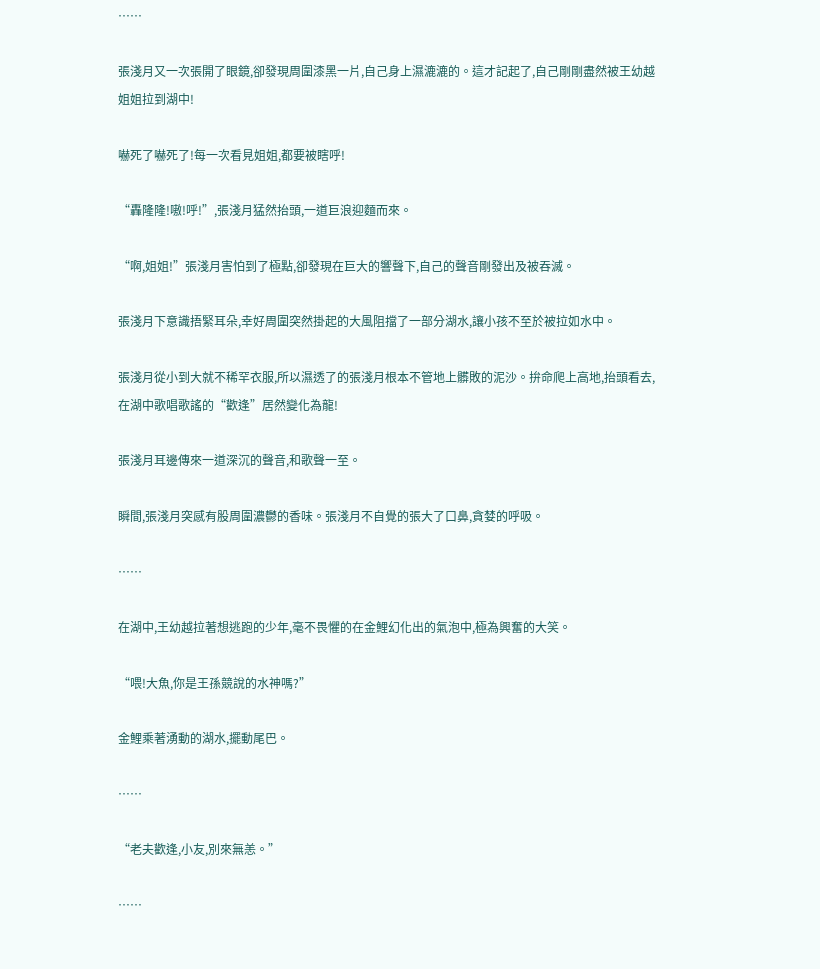……

張淺月又一次張開了眼鏡,卻發現周圍漆黑一片,自己身上濕漉漉的。這才記起了,自己剛剛盡然被王幼越姐姐拉到湖中!

嚇死了嚇死了!每一次看見姐姐,都要被瞎呼!

“轟隆隆!嗷!呼!”,張淺月猛然抬頭,一道巨浪迎麵而來。

“啊,姐姐!”張淺月害怕到了極點,卻發現在巨大的響聲下,自己的聲音剛發出及被吞滅。

張淺月下意識捂緊耳朵,幸好周圍突然掛起的大風阻擋了一部分湖水,讓小孩不至於被拉如水中。

張淺月從小到大就不稀罕衣服,所以濕透了的張淺月根本不管地上髒敗的泥沙。拚命爬上高地,抬頭看去,在湖中歌唱歌謠的“歡逢”居然變化為龍!

張淺月耳邊傳來一道深沉的聲音,和歌聲一至。

瞬間,張淺月突感有股周圍濃鬱的香味。張淺月不自覺的張大了口鼻,貪婪的呼吸。

……

在湖中,王幼越拉著想逃跑的少年,毫不畏懼的在金鯉幻化出的氣泡中,極為興奮的大笑。

“喂!大魚,你是王孫競說的水神嗎?”

金鯉乘著湧動的湖水,擺動尾巴。

……

“老夫歡逢,小友,別來無恙。”

……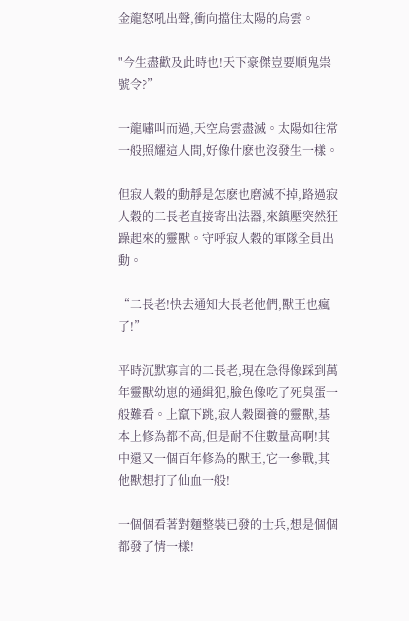金龍怒吼出聲,衝向擋住太陽的烏雲。

"今生盡歡及此時也!天下豪傑豈要順鬼祟號令?”

一龍嘯叫而過,天空烏雲盡滅。太陽如往常一般照耀這人間,好像什麽也沒發生一樣。

但寂人穀的動靜是怎麽也磨滅不掉,路過寂人穀的二長老直接寄出法器,來鎮壓突然狂躁起來的靈獸。守呼寂人穀的軍隊全員出動。

“二長老!快去通知大長老他們,獸王也瘋了!”

平時沉默寡言的二長老,現在急得像踩到萬年靈獸幼崽的通緝犯,臉色像吃了死臭蛋一般難看。上竄下跳,寂人穀圈養的靈獸,基本上修為都不高,但是耐不住數量高啊!其中還又一個百年修為的獸王,它一參戰,其他獸想打了仙血一般!

一個個看著對麵整裝已發的士兵,想是個個都發了情一樣!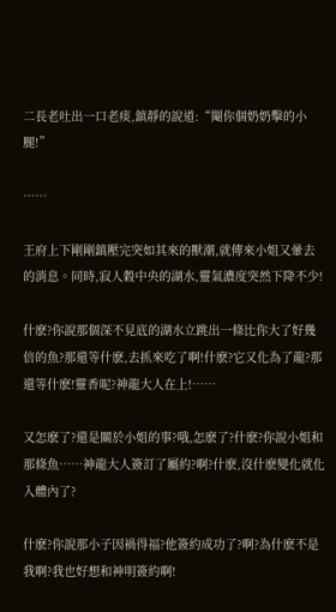二長老吐出一口老痰,鎮靜的說道:“閹你個奶奶擊的小腿!”

……

王府上下剛剛鎮壓完突如其來的獸潮,就傳來小姐又暈去的消息。同時,寂人穀中央的湖水,靈氣濃度突然下降不少!

什麽?你說那個深不見底的湖水立跳出一條比你大了好幾倍的魚?那還等什麽,去抓來吃了啊!什麽?它又化為了龍?那還等什麽!靈香呢?神龍大人在上!……

又怎麽了?還是關於小姐的事?哦,怎麽了?什麽?你說小姐和那條魚……神龍大人簽訂了屬約?啊?什麽,沒什麽變化就化入體內了?

什麽?你說那小子因禍得福?他簽約成功了?啊?為什麽不是我啊?我也好想和神明簽約啊!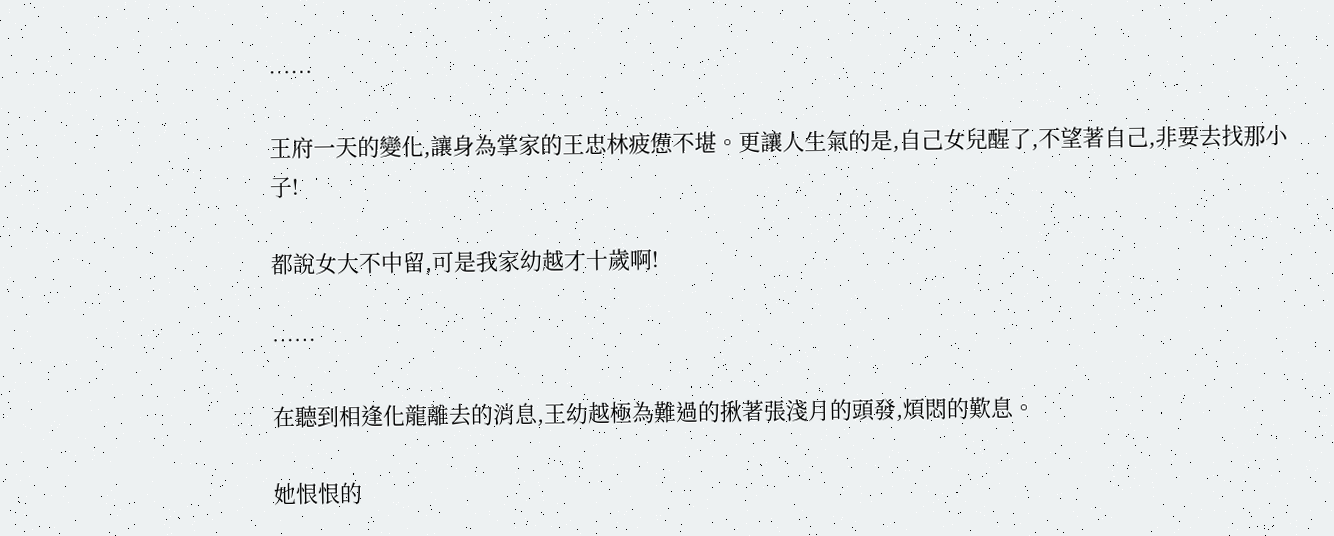……

王府一天的變化,讓身為掌家的王忠林疲憊不堪。更讓人生氣的是,自己女兒醒了,不望著自己,非要去找那小子!

都說女大不中留,可是我家幼越才十歲啊!

……

在聽到相逢化龍離去的消息,王幼越極為難過的揪著張淺月的頭發,煩悶的歎息。

她恨恨的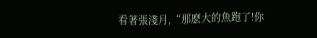看著張淺月,“那麽大的魚跑了!你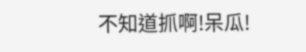不知道抓啊!呆瓜!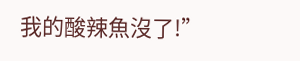我的酸辣魚沒了!”